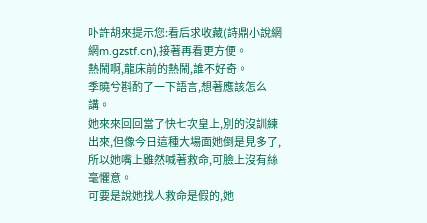卟許胡來提示您:看后求收藏(詩鼎小說網網m.gzstf.cn),接著再看更方便。
熱鬧啊,龍床前的熱鬧,誰不好奇。
季曉兮斟酌了一下語言,想著應該怎么講。
她來來回回當了快七次皇上,別的沒訓練出來,但像今日這種大場面她倒是見多了,所以她嘴上雖然喊著救命,可臉上沒有絲毫懼意。
可要是說她找人救命是假的,她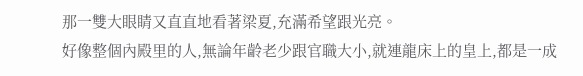那一雙大眼睛又直直地看著梁夏,充滿希望跟光亮。
好像整個內殿里的人,無論年齡老少跟官職大小,就連龍床上的皇上,都是一成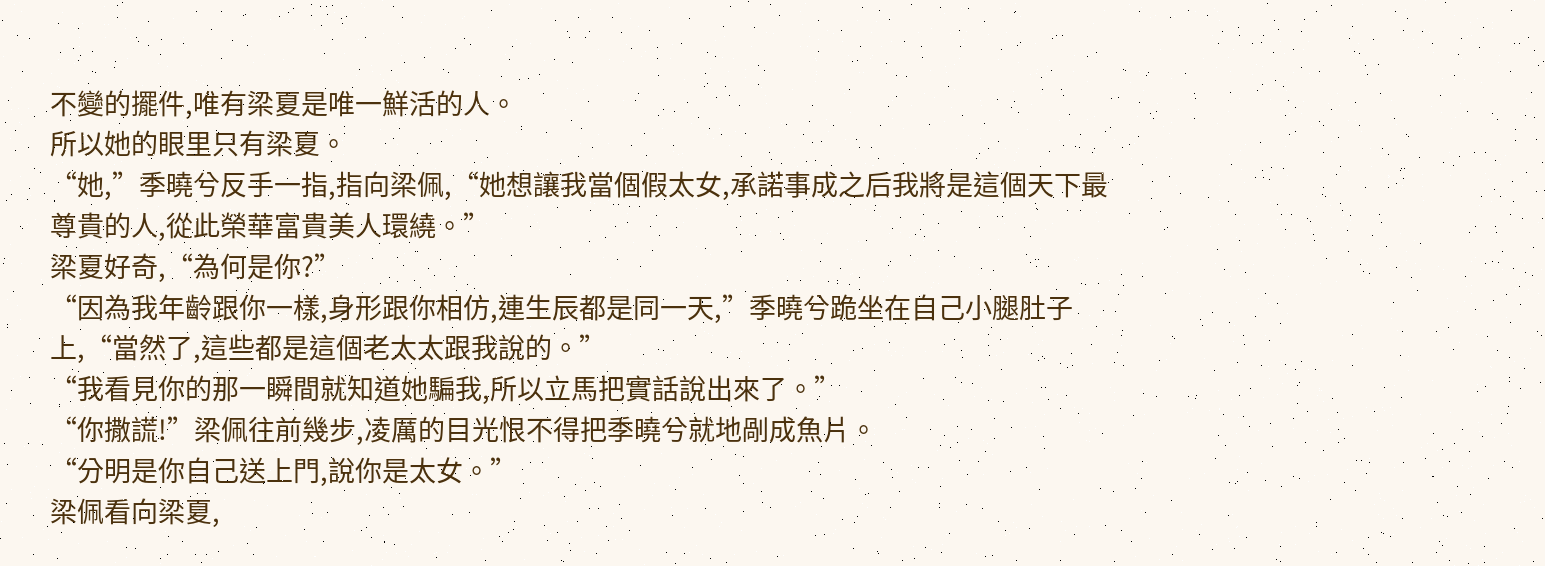不變的擺件,唯有梁夏是唯一鮮活的人。
所以她的眼里只有梁夏。
“她,”季曉兮反手一指,指向梁佩,“她想讓我當個假太女,承諾事成之后我將是這個天下最尊貴的人,從此榮華富貴美人環繞。”
梁夏好奇,“為何是你?”
“因為我年齡跟你一樣,身形跟你相仿,連生辰都是同一天,”季曉兮跪坐在自己小腿肚子上,“當然了,這些都是這個老太太跟我說的。”
“我看見你的那一瞬間就知道她騙我,所以立馬把實話說出來了。”
“你撒謊!”梁佩往前幾步,凌厲的目光恨不得把季曉兮就地剮成魚片。
“分明是你自己送上門,說你是太女。”
梁佩看向梁夏,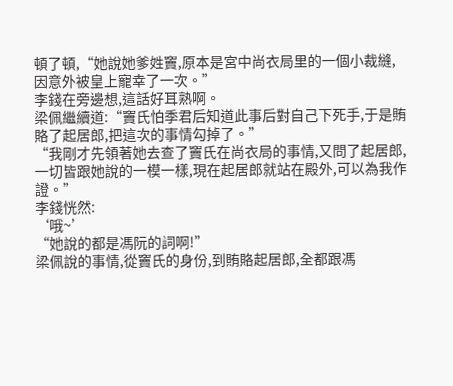頓了頓,“她說她爹姓竇,原本是宮中尚衣局里的一個小裁縫,因意外被皇上寵幸了一次。”
李錢在旁邊想,這話好耳熟啊。
梁佩繼續道:“竇氏怕季君后知道此事后對自己下死手,于是賄賂了起居郎,把這次的事情勾掉了。”
“我剛才先領著她去查了竇氏在尚衣局的事情,又問了起居郎,一切皆跟她說的一模一樣,現在起居郎就站在殿外,可以為我作證。”
李錢恍然:
‘哦~’
“她說的都是馮阮的詞啊!”
梁佩說的事情,從竇氏的身份,到賄賂起居郎,全都跟馮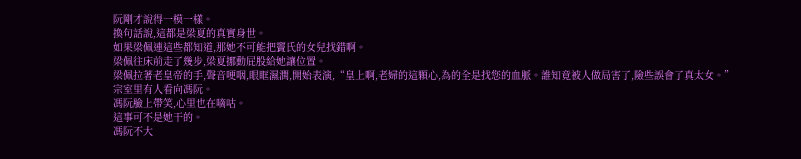阮剛才說得一模一樣。
換句話說,這都是梁夏的真實身世。
如果梁佩連這些都知道,那她不可能把竇氏的女兒找錯啊。
梁佩往床前走了幾步,梁夏挪動屁股給她讓位置。
梁佩拉著老皇帝的手,聲音哽咽,眼眶濕潤,開始表演,“皇上啊,老婦的這顆心,為的全是找您的血脈。誰知竟被人做局害了,險些誤會了真太女。”
宗室里有人看向馮阮。
馮阮臉上帶笑,心里也在嘀咕。
這事可不是她干的。
馮阮不大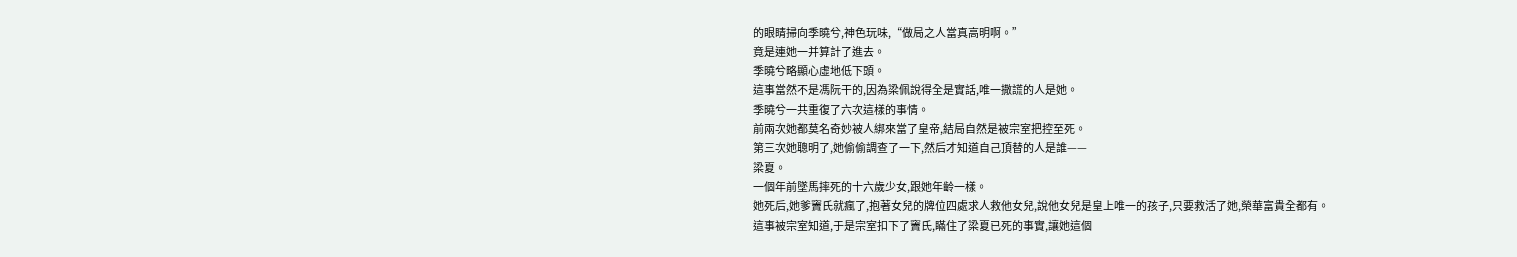的眼睛掃向季曉兮,神色玩味,“做局之人當真高明啊。”
竟是連她一并算計了進去。
季曉兮略顯心虛地低下頭。
這事當然不是馮阮干的,因為梁佩說得全是實話,唯一撒謊的人是她。
季曉兮一共重復了六次這樣的事情。
前兩次她都莫名奇妙被人綁來當了皇帝,結局自然是被宗室把控至死。
第三次她聰明了,她偷偷調查了一下,然后才知道自己頂替的人是誰——
梁夏。
一個年前墜馬摔死的十六歲少女,跟她年齡一樣。
她死后,她爹竇氏就瘋了,抱著女兒的牌位四處求人救他女兒,說他女兒是皇上唯一的孩子,只要救活了她,榮華富貴全都有。
這事被宗室知道,于是宗室扣下了竇氏,瞞住了梁夏已死的事實,讓她這個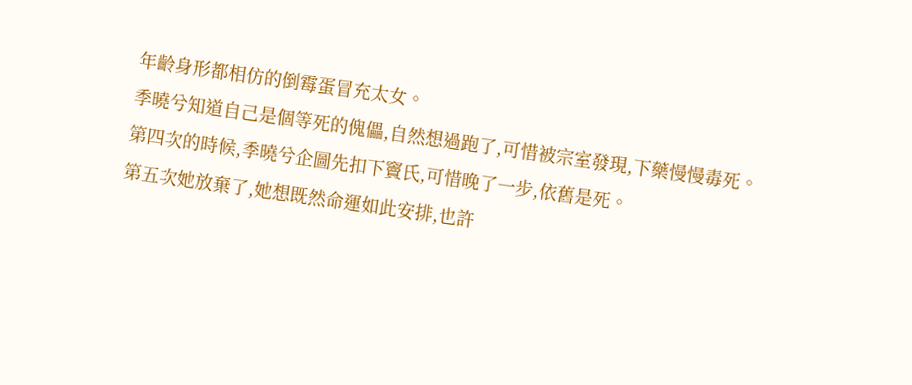年齡身形都相仿的倒霉蛋冒充太女。
季曉兮知道自己是個等死的傀儡,自然想過跑了,可惜被宗室發現,下藥慢慢毒死。
第四次的時候,季曉兮企圖先扣下竇氏,可惜晚了一步,依舊是死。
第五次她放棄了,她想既然命運如此安排,也許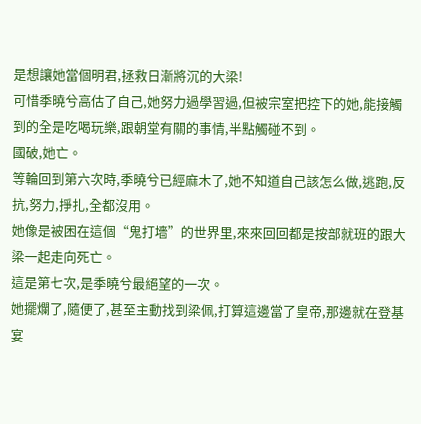是想讓她當個明君,拯救日漸將沉的大梁!
可惜季曉兮高估了自己,她努力過學習過,但被宗室把控下的她,能接觸到的全是吃喝玩樂,跟朝堂有關的事情,半點觸碰不到。
國破,她亡。
等輪回到第六次時,季曉兮已經麻木了,她不知道自己該怎么做,逃跑,反抗,努力,掙扎,全都沒用。
她像是被困在這個“鬼打墻”的世界里,來來回回都是按部就班的跟大梁一起走向死亡。
這是第七次,是季曉兮最絕望的一次。
她擺爛了,隨便了,甚至主動找到梁佩,打算這邊當了皇帝,那邊就在登基宴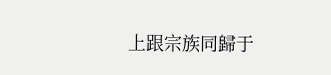上跟宗族同歸于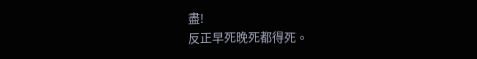盡!
反正早死晚死都得死。